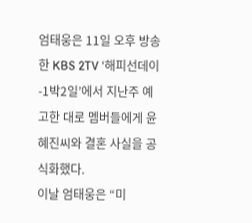엄태웅은 11일 오후 방송한 KBS 2TV ‘해피선데이-1박2일’에서 지난주 예고한 대로 멤버들에게 윤혜진씨와 결혼 사실을 공식화했다.
이날 엄태웅은 “미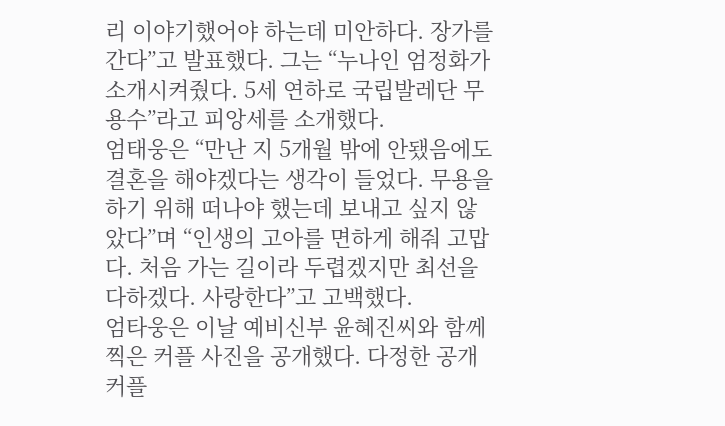리 이야기했어야 하는데 미안하다. 장가를 간다”고 발표했다. 그는 “누나인 엄정화가 소개시켜줬다. 5세 연하로 국립발레단 무용수”라고 피앙세를 소개했다.
엄태웅은 “만난 지 5개월 밖에 안됐음에도 결혼을 해야겠다는 생각이 들었다. 무용을 하기 위해 떠나야 했는데 보내고 싶지 않았다”며 “인생의 고아를 면하게 해줘 고맙다. 처음 가는 길이라 두렵겠지만 최선을 다하겠다. 사랑한다”고 고백했다.
엄타웅은 이날 예비신부 윤혜진씨와 함께 찍은 커플 사진을 공개했다. 다정한 공개 커플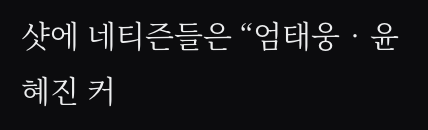샷에 네티즌들은 “엄태웅‧윤혜진 커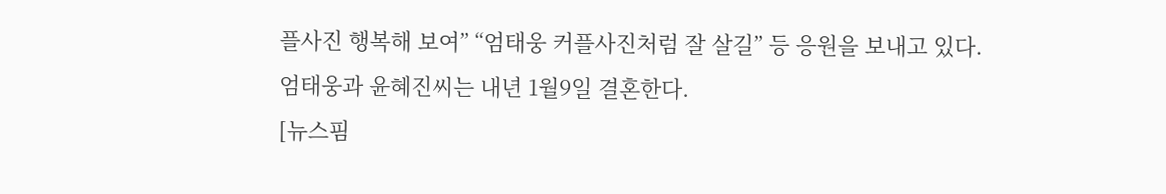플사진 행복해 보여” “엄태웅 커플사진처럼 잘 살길” 등 응원을 보내고 있다.
엄태웅과 윤혜진씨는 내년 1월9일 결혼한다.
[뉴스핌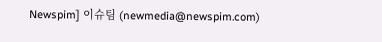Newspim] 이슈팀 (newmedia@newspim.com)